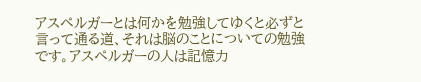アスペルガーとは何かを勉強してゆくと必ずと言って通る道、それは脳のことについての勉強です。アスペルガーの人は記憶力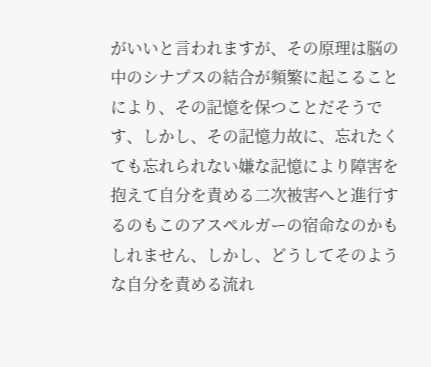がいいと言われますが、その原理は脳の中のシナプスの結合が頻繁に起こることにより、その記憶を保つことだそうです、しかし、その記憶力故に、忘れたくても忘れられない嫌な記憶により障害を抱えて自分を責める二次被害へと進行するのもこのアスペルガーの宿命なのかもしれません、しかし、どうしてそのような自分を責める流れ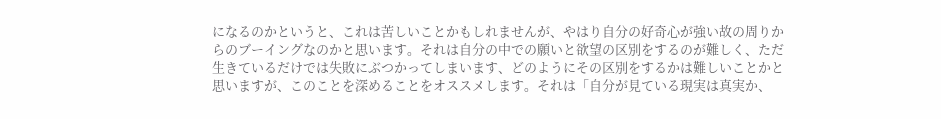になるのかというと、これは苦しいことかもしれませんが、やはり自分の好奇心が強い故の周りからのブーイングなのかと思います。それは自分の中での願いと欲望の区別をするのが難しく、ただ生きているだけでは失敗にぶつかってしまいます、どのようにその区別をするかは難しいことかと思いますが、このことを深めることをオススメします。それは「自分が見ている現実は真実か、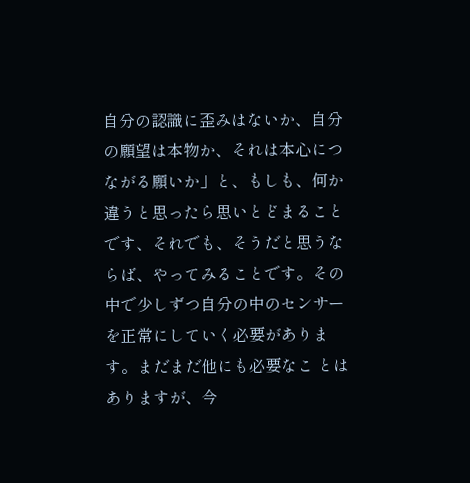自分の認識に歪みはないか、自分の願望は本物か、それは本心につながる願いか」と、もしも、何か違うと思ったら思いとどまることです、それでも、そうだと思うならば、やってみることです。その中で少しずつ自分の中のセンサーを正常にしていく必要があります。まだまだ他にも必要なこ とはありますが、今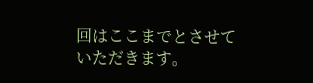回はここまでとさせていただきます。